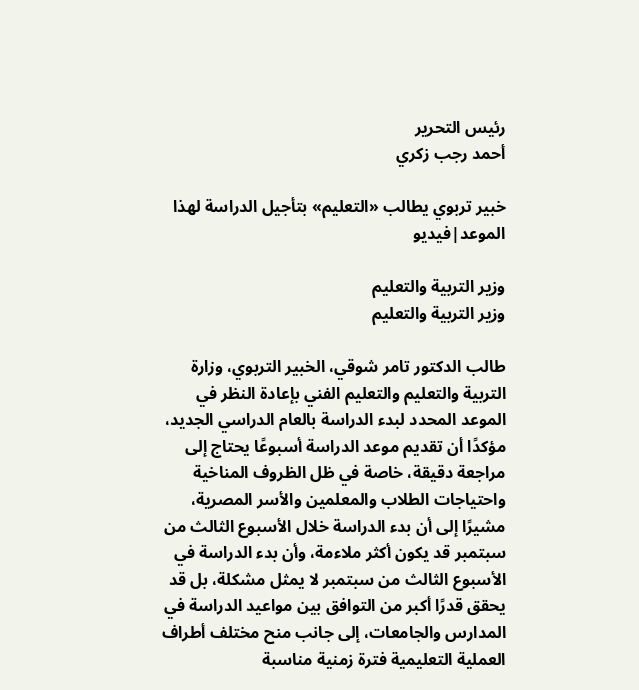رئيس التحرير
أحمد رجب زكري

خبير تربوي يطالب «التعليم» بتأجيل الدراسة لهذا الموعد|فيديو

وزير التربية والتعليم
وزير التربية والتعليم

طالب الدكتور تامر شوقي، الخبير التربوي، وزارة التربية والتعليم والتعليم الفني بإعادة النظر في الموعد المحدد لبدء الدراسة بالعام الدراسي الجديد، مؤكدًا أن تقديم موعد الدراسة أسبوعًا يحتاج إلى مراجعة دقيقة، خاصة في ظل الظروف المناخية واحتياجات الطلاب والمعلمين والأسر المصرية، مشيرًا إلى أن بدء الدراسة خلال الأسبوع الثالث من سبتمبر قد يكون أكثر ملاءمة، وأن بدء الدراسة في الأسبوع الثالث من سبتمبر لا يمثل مشكلة، بل قد يحقق قدرًا أكبر من التوافق بين مواعيد الدراسة في المدارس والجامعات، إلى جانب منح مختلف أطراف العملية التعليمية فترة زمنية مناسبة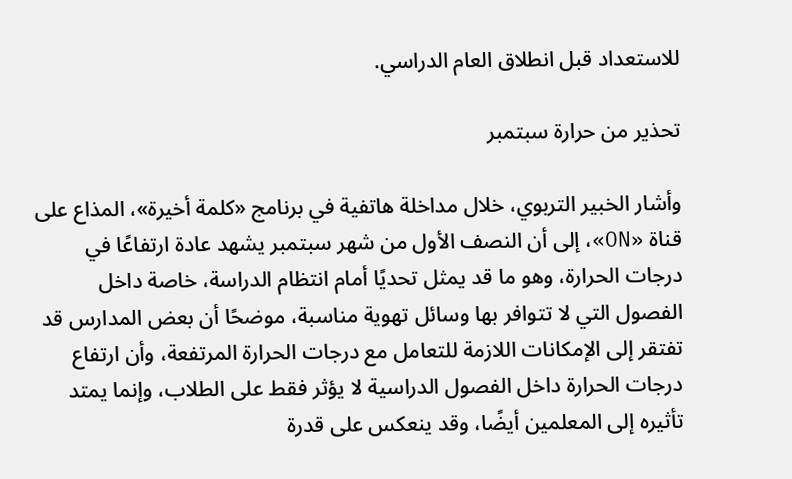للاستعداد قبل انطلاق العام الدراسي.

تحذير من حرارة سبتمبر

وأشار الخبير التربوي، خلال مداخلة هاتفية في برنامج «كلمة أخيرة»، المذاع على قناة «ON»، إلى أن النصف الأول من شهر سبتمبر يشهد عادة ارتفاعًا في درجات الحرارة، وهو ما قد يمثل تحديًا أمام انتظام الدراسة، خاصة داخل الفصول التي لا تتوافر بها وسائل تهوية مناسبة، موضحًا أن بعض المدارس قد تفتقر إلى الإمكانات اللازمة للتعامل مع درجات الحرارة المرتفعة، وأن ارتفاع درجات الحرارة داخل الفصول الدراسية لا يؤثر فقط على الطلاب، وإنما يمتد تأثيره إلى المعلمين أيضًا، وقد ينعكس على قدرة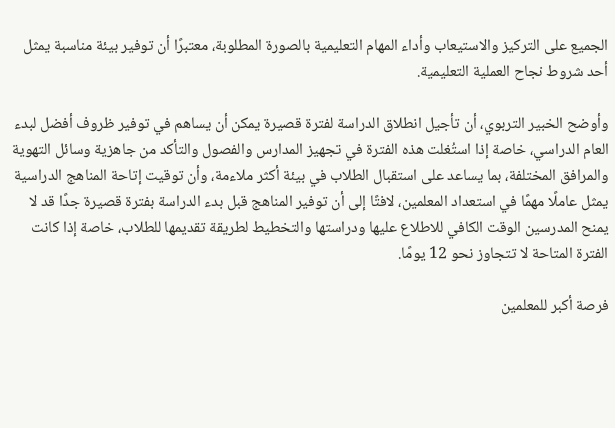الجميع على التركيز والاستيعاب وأداء المهام التعليمية بالصورة المطلوبة، معتبرًا أن توفير بيئة مناسبة يمثل أحد شروط نجاح العملية التعليمية.

وأوضح الخبير التربوي، أن تأجيل انطلاق الدراسة لفترة قصيرة يمكن أن يساهم في توفير ظروف أفضل لبدء العام الدراسي، خاصة إذا استُغلت هذه الفترة في تجهيز المدارس والفصول والتأكد من جاهزية وسائل التهوية والمرافق المختلفة، بما يساعد على استقبال الطلاب في بيئة أكثر ملاءمة، وأن توقيت إتاحة المناهج الدراسية يمثل عاملًا مهمًا في استعداد المعلمين، لافتًا إلى أن توفير المناهج قبل بدء الدراسة بفترة قصيرة جدًا قد لا يمنح المدرسين الوقت الكافي للاطلاع عليها ودراستها والتخطيط لطريقة تقديمها للطلاب، خاصة إذا كانت الفترة المتاحة لا تتجاوز نحو 12 يومًا.

فرصة أكبر للمعلمين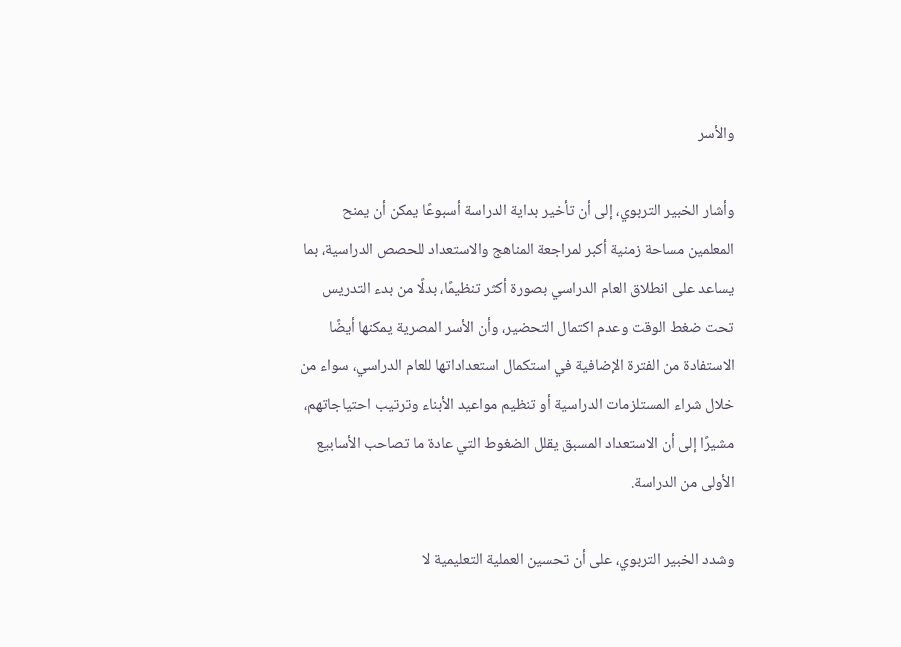والأسر

وأشار الخبير التربوي، إلى أن تأخير بداية الدراسة أسبوعًا يمكن أن يمنح المعلمين مساحة زمنية أكبر لمراجعة المناهج والاستعداد للحصص الدراسية، بما يساعد على انطلاق العام الدراسي بصورة أكثر تنظيمًا، بدلًا من بدء التدريس تحت ضغط الوقت وعدم اكتمال التحضير، وأن الأسر المصرية يمكنها أيضًا الاستفادة من الفترة الإضافية في استكمال استعداداتها للعام الدراسي، سواء من خلال شراء المستلزمات الدراسية أو تنظيم مواعيد الأبناء وترتيب احتياجاتهم، مشيرًا إلى أن الاستعداد المسبق يقلل الضغوط التي عادة ما تصاحب الأسابيع الأولى من الدراسة.

وشدد الخبير التربوي، على أن تحسين العملية التعليمية لا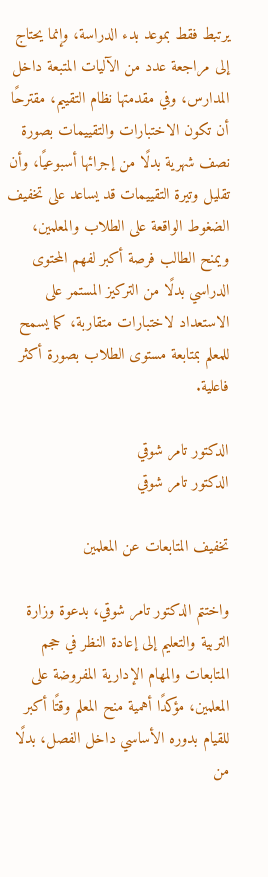يرتبط فقط بموعد بدء الدراسة، وإنما يحتاج إلى مراجعة عدد من الآليات المتبعة داخل المدارس، وفي مقدمتها نظام التقييم، مقترحًا أن تكون الاختبارات والتقييمات بصورة نصف شهرية بدلًا من إجرائها أسبوعيًا، وأن تقليل وتيرة التقييمات قد يساعد على تخفيف الضغوط الواقعة على الطلاب والمعلمين، ويمنح الطالب فرصة أكبر لفهم المحتوى الدراسي بدلًا من التركيز المستمر على الاستعداد لاختبارات متقاربة، كما يسمح للمعلم بمتابعة مستوى الطلاب بصورة أكثر فاعلية.

الدكتور تامر شوقي
الدكتور تامر شوقي

تخفيف المتابعات عن المعلمين

واختتم الدكتور تامر شوقي، بدعوة وزارة التربية والتعليم إلى إعادة النظر في حجم المتابعات والمهام الإدارية المفروضة على المعلمين، مؤكدًا أهمية منح المعلم وقتًا أكبر للقيام بدوره الأساسي داخل الفصل، بدلًا من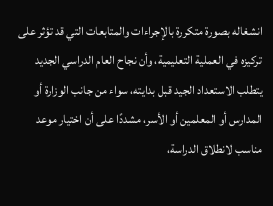انشغاله بصورة متكررة بالإجراءات والمتابعات التي قد تؤثر على تركيزه في العملية التعليمية، وأن نجاح العام الدراسي الجديد يتطلب الاستعداد الجيد قبل بدايته، سواء من جانب الوزارة أو المدارس أو المعلمين أو الأسر، مشددًا على أن اختيار موعد مناسب لانطلاق الدراسة،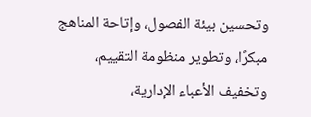وتحسين بيئة الفصول، وإتاحة المناهج مبكرًا، وتطوير منظومة التقييم، وتخفيف الأعباء الإدارية،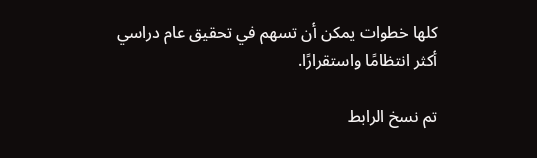كلها خطوات يمكن أن تسهم في تحقيق عام دراسي أكثر انتظامًا واستقرارًا.

تم نسخ الرابط